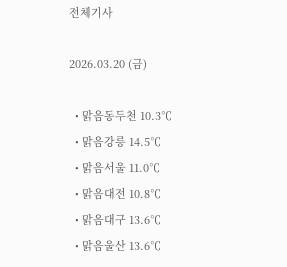전체기사

2026.03.20 (금)

  • 맑음동두천 10.3℃
  • 맑음강릉 14.5℃
  • 맑음서울 11.0℃
  • 맑음대전 10.8℃
  • 맑음대구 13.6℃
  • 맑음울산 13.6℃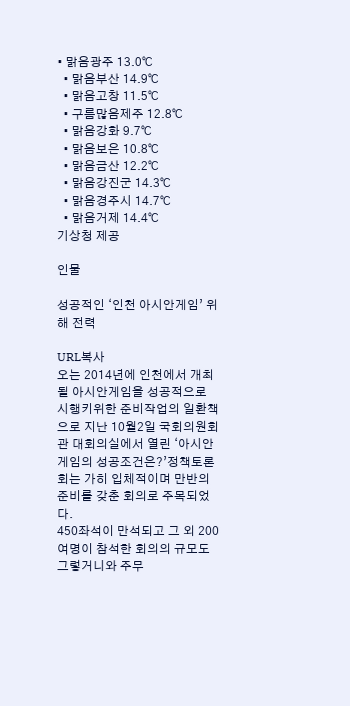• 맑음광주 13.0℃
  • 맑음부산 14.9℃
  • 맑음고창 11.5℃
  • 구름많음제주 12.8℃
  • 맑음강화 9.7℃
  • 맑음보은 10.8℃
  • 맑음금산 12.2℃
  • 맑음강진군 14.3℃
  • 맑음경주시 14.7℃
  • 맑음거제 14.4℃
기상청 제공

인물

성공적인 ‘인천 아시안게임’ 위해 전력

URL복사
오는 2014년에 인천에서 개최될 아시안게임을 성공적으로 시행키위한 준비작업의 일환책으로 지난 10월2일 국회의원회관 대회의실에서 열린 ‘아시안게임의 성공조건은?’정책토론회는 가히 입체적이며 만반의 준비를 갖춘 회의로 주목되었다.
450좌석이 만석되고 그 외 200여명이 참석한 회의의 규모도 그렇거니와 주무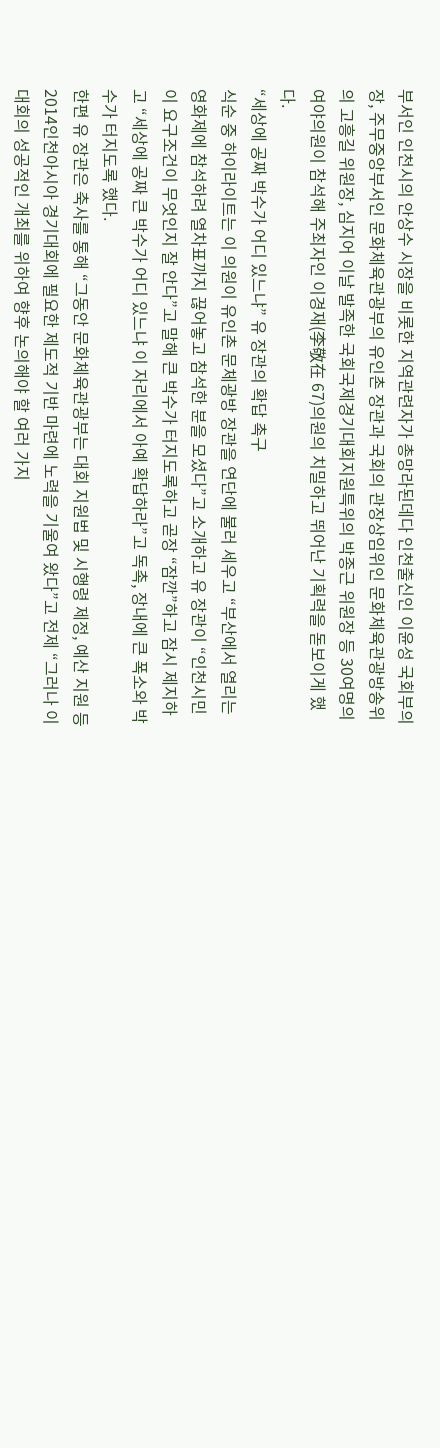부서인 인천시의 안상수 시장을 비롯한 지역관련자가 총망라된데다 인천출신인 이윤성 국회부의장, 주무중앙부서인 문화체육관광부의 유인촌 장관과 국회의 관장상임위인 문화체육관광방송위의 고흥길 위원장, 심지어 이날 발족한 국회국제경기대회지원특위의 박종근 위원장 등 30여명의 여야의원이 참석해 주최자인 이경재(李敬在 67)의원의 치밀하고 뛰어난 기획력을 돋보이게 했다.
“세상에 공짜 박수가 어디 있느냐” 유 장관의 확답 촉구
식순 중 하이라이트는 이 의원이 유인촌 문체광방 장관을 연단에 불러 세우고 “부산에서 열리는 영화제에 참석하려 열차표까지 끊어놓고 참석한 분을 모셨다”고 소개하고 유 장관이 “인천시민이 요구조건이 무엇인지 잘 안다”고 말해 큰 박수가 터지도록하고 곧장 “잠깐”하고 잠시 제지하고 “세상에 공짜 큰 박수가 어디 있느냐 이 자리에서 아예 확답하라”고 독촉, 장내에 큰 폭소와 박수가 터지도록 했다.
한편 유 장관은 축사를 통해 “그동안 문화체육관광부는 대회 지원법 및 시행령 제정, 예산 지원 등 2014인천아시아 경기대회에 필요한 제도적 기반 마련에 노력을 기울여 왔다”고 전제 “그러나 이 대회의 성공적인 개최를 위하여 향후 논의해야 할 여러 가지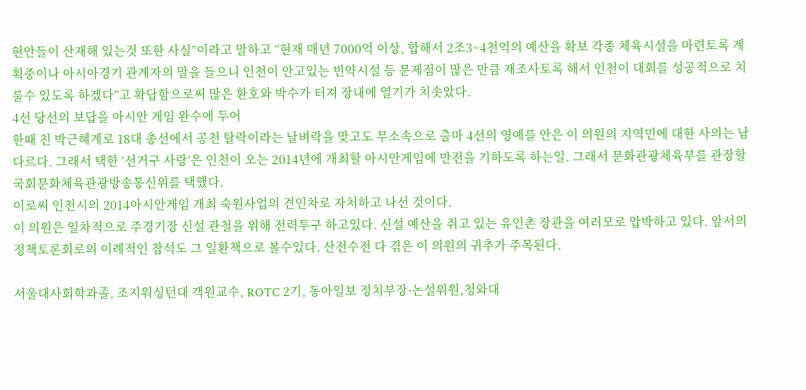현안들이 산재해 있는것 또한 사실”이라고 말하고 “현재 매년 7000억 이상, 합해서 2조3~4천억의 예산을 확보 각종 체육시설을 마련토록 계획중이나 아시아경기 관계자의 말을 들으니 인천이 안고있는 빈약시설 등 문제점이 많은 만큼 재조사토록 해서 인천이 대회를 성공적으로 치룰수 있도록 하겠다”고 확답함으로써 많은 환호와 박수가 터져 장내에 열기가 치솟았다.
4선 당선의 보답을 아시안 게임 완수에 두어
한때 친 박근혜계로 18대 총선에서 공천 탈락이라는 날벼락을 맞고도 무소속으로 출마 4선의 영예를 안은 이 의원의 지역민에 대한 사의는 남다르다. 그래서 택한 ‘선거구 사랑’은 인천이 오는 2014년에 개최할 아시안게임에 만전을 기하도록 하는일. 그래서 문화관광체육부를 관장할 국회문화체육관광방송통신위를 택했다.
이로써 인천시의 2014아시안게임 개최 숙원사업의 견인차로 자처하고 나선 것이다.
이 의원은 일차적으로 주경기장 신설 관철을 위해 전력투구 하고있다. 신설 예산을 쥐고 있는 유인촌 장관을 여러모로 압박하고 있다. 앞서의 정책토론회로의 이례적인 참석도 그 일환책으로 볼수있다. 산전수전 다 겪은 이 의원의 귀추가 주목된다.

서울대사회학과졸, 조지워싱턴대 객원교수, ROTC 2기, 동아일보 정치부장·논설위원,청와대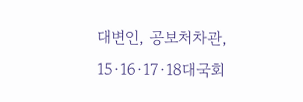대변인, 공보처차관, 15·16·17·18대국회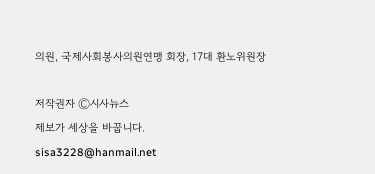의원, 국제사회봉사의원연맹 회장, 17대 환노위원장

저작권자 Ⓒ시사뉴스
제보가 세상을 바꿉니다.
sisa3228@hanmail.net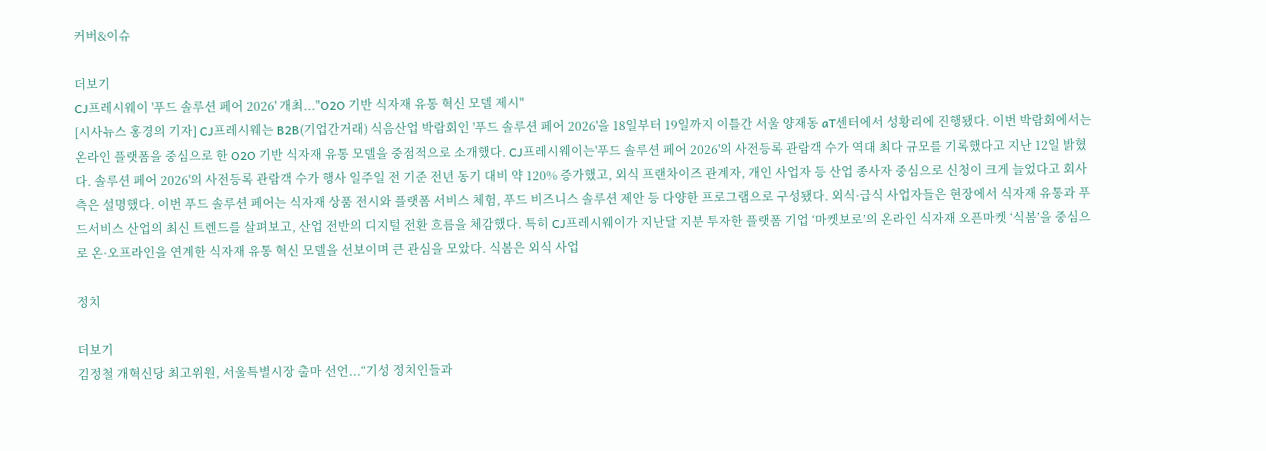커버&이슈

더보기
CJ프레시웨이 '푸드 솔루션 페어 2026' 개최..."O2O 기반 식자재 유통 혁신 모델 제시"
[시사뉴스 홍경의 기자] CJ프레시웨는 B2B(기업간거래) 식음산업 박람회인 '푸드 솔루션 페어 2026'을 18일부터 19일까지 이틀간 서울 양재동 aT센터에서 성황리에 진행됐다. 이번 박람회에서는 온라인 플랫폼을 중심으로 한 O2O 기반 식자재 유통 모델을 중점적으로 소개했다. CJ프레시웨이는'푸드 솔루션 페어 2026'의 사전등록 관람객 수가 역대 최다 규모를 기록했다고 지난 12일 밝혔다. 솔루션 페어 2026'의 사전등록 관람객 수가 행사 일주일 전 기준 전년 동기 대비 약 120% 증가했고, 외식 프랜차이즈 관계자, 개인 사업자 등 산업 종사자 중심으로 신청이 크게 늘었다고 회사 측은 설명했다. 이번 푸드 솔루션 페어는 식자재 상품 전시와 플랫폼 서비스 체험, 푸드 비즈니스 솔루션 제안 등 다양한 프로그램으로 구성됐다. 외식·급식 사업자들은 현장에서 식자재 유통과 푸드서비스 산업의 최신 트렌드를 살펴보고, 산업 전반의 디지털 전환 흐름을 체감했다. 특히 CJ프레시웨이가 지난달 지분 투자한 플랫폼 기업 ‘마켓보로’의 온라인 식자재 오픈마켓 ‘식봄’을 중심으로 온·오프라인을 연계한 식자재 유통 혁신 모델을 선보이며 큰 관심을 모았다. 식봄은 외식 사업

정치

더보기
김정철 개혁신당 최고위원, 서울특별시장 출마 선언...“기성 정치인들과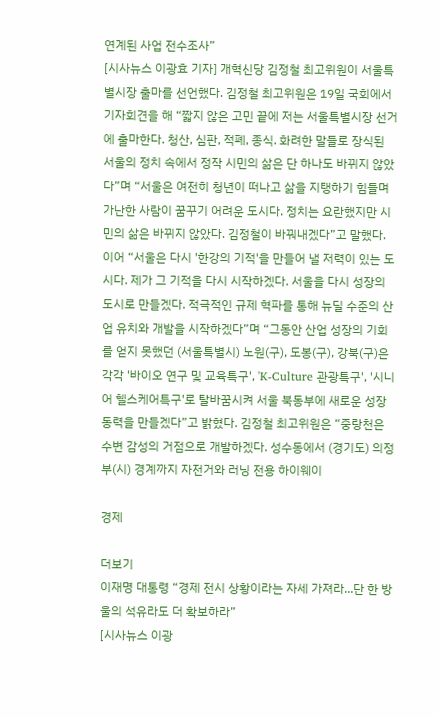연계된 사업 전수조사”
[시사뉴스 이광효 기자] 개혁신당 김정철 최고위원이 서울특별시장 출마를 선언했다. 김정철 최고위원은 19일 국회에서 기자회견을 해 “짧지 않은 고민 끝에 저는 서울특별시장 선거에 출마한다. 청산, 심판, 적폐, 종식. 화려한 말들로 장식된 서울의 정치 속에서 정작 시민의 삶은 단 하나도 바뀌지 않았다”며 “서울은 여전히 청년이 떠나고 삶을 지탱하기 힘들며 가난한 사람이 꿈꾸기 어려운 도시다. 정치는 요란했지만 시민의 삶은 바뀌지 않았다. 김정철이 바꿔내겠다”고 말했다. 이어 “서울은 다시 '한강의 기적'을 만들어 낼 저력이 있는 도시다. 제가 그 기적을 다시 시작하겠다. 서울을 다시 성장의 도시로 만들겠다. 적극적인 규제 혁파를 통해 뉴딜 수준의 산업 유치와 개발을 시작하겠다”며 “그동안 산업 성장의 기회를 얻지 못했던 (서울특별시) 노원(구), 도봉(구), 강북(구)은 각각 '바이오 연구 및 교육특구', 'K-Culture 관광특구', '시니어 헬스케어특구'로 탈바꿈시켜 서울 북동부에 새로운 성장 동력을 만들겠다”고 밝혔다. 김정철 최고위원은 “중랑천은 수변 감성의 거점으로 개발하겠다. 성수동에서 (경기도) 의정부(시) 경계까지 자전거와 러닝 전용 하이웨이

경제

더보기
이재명 대통령 “경제 전시 상황이라는 자세 가져라...단 한 방울의 석유라도 더 확보하라”
[시사뉴스 이광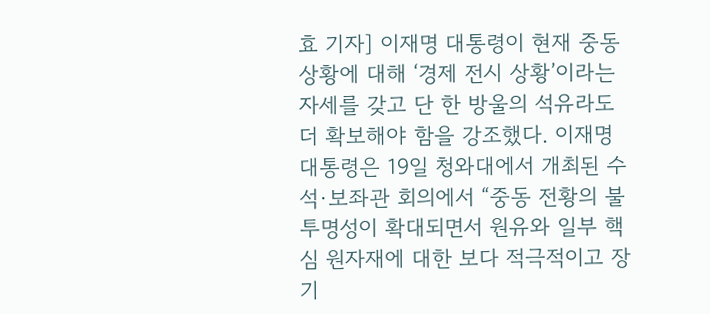효 기자] 이재명 대통령이 현재 중동 상황에 대해 ‘경제 전시 상황’이라는 자세를 갖고 단 한 방울의 석유라도 더 확보해야 함을 강조했다. 이재명 대통령은 19일 청와대에서 개최된 수석·보좌관 회의에서 “중동 전황의 불투명성이 확대되면서 원유와 일부 핵심 원자재에 대한 보다 적극적이고 장기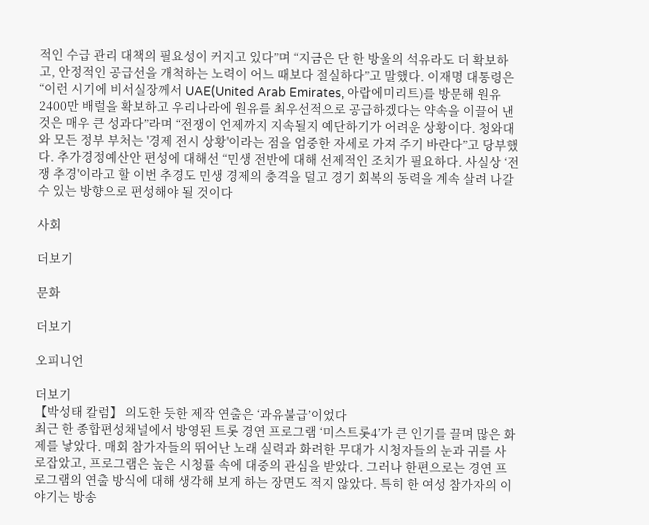적인 수급 관리 대책의 필요성이 커지고 있다”며 “지금은 단 한 방울의 석유라도 더 확보하고, 안정적인 공급선을 개척하는 노력이 어느 때보다 절실하다”고 말했다. 이재명 대통령은 “이런 시기에 비서실장께서 UAE(United Arab Emirates, 아랍에미리트)를 방문해 원유 2400만 배럴을 확보하고 우리나라에 원유를 최우선적으로 공급하겠다는 약속을 이끌어 낸 것은 매우 큰 성과다”라며 “전쟁이 언제까지 지속될지 예단하기가 어려운 상황이다. 청와대와 모든 정부 부처는 '경제 전시 상황'이라는 점을 엄중한 자세로 가져 주기 바란다”고 당부했다. 추가경정예산안 편성에 대해선 “민생 전반에 대해 선제적인 조치가 필요하다. 사실상 ‘전쟁 추경'이라고 할 이번 추경도 민생 경제의 충격을 덜고 경기 회복의 동력을 계속 살려 나갈 수 있는 방향으로 편성해야 될 것이다

사회

더보기

문화

더보기

오피니언

더보기
【박성태 칼럼】 의도한 듯한 제작 연출은 ‘과유불급’이었다
최근 한 종합편성채널에서 방영된 트롯 경연 프로그램 ‘미스트롯4’가 큰 인기를 끌며 많은 화제를 낳았다. 매회 참가자들의 뛰어난 노래 실력과 화려한 무대가 시청자들의 눈과 귀를 사로잡았고, 프로그램은 높은 시청률 속에 대중의 관심을 받았다. 그러나 한편으로는 경연 프로그램의 연출 방식에 대해 생각해 보게 하는 장면도 적지 않았다. 특히 한 여성 참가자의 이야기는 방송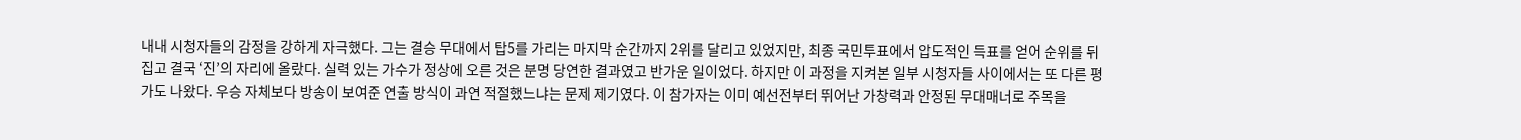내내 시청자들의 감정을 강하게 자극했다. 그는 결승 무대에서 탑5를 가리는 마지막 순간까지 2위를 달리고 있었지만, 최종 국민투표에서 압도적인 득표를 얻어 순위를 뒤집고 결국 ‘진’의 자리에 올랐다. 실력 있는 가수가 정상에 오른 것은 분명 당연한 결과였고 반가운 일이었다. 하지만 이 과정을 지켜본 일부 시청자들 사이에서는 또 다른 평가도 나왔다. 우승 자체보다 방송이 보여준 연출 방식이 과연 적절했느냐는 문제 제기였다. 이 참가자는 이미 예선전부터 뛰어난 가창력과 안정된 무대매너로 주목을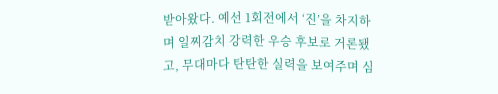받아왔다. 예선 1회전에서 ‘진’을 차지하며 일찌감치 강력한 우승 후보로 거론됐고, 무대마다 탄탄한 실력을 보여주며 심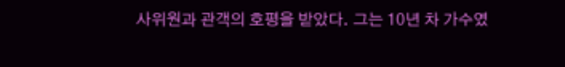사위원과 관객의 호평을 받았다. 그는 10년 차 가수였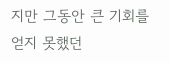지만 그동안 큰 기회를 얻지 못했던